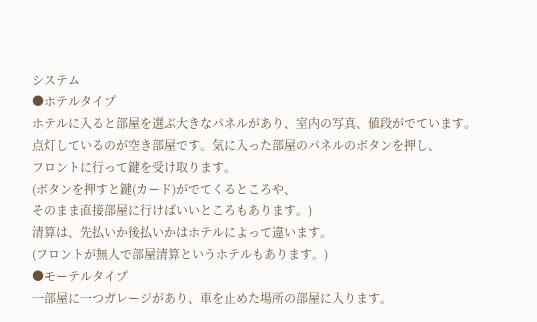システム
●ホテルタイプ
ホテルに入ると部屋を選ぶ大きなパネルがあり、室内の写真、値段がでています。
点灯しているのが空き部屋です。気に入った部屋のパネルのボタンを押し、
フロントに行って鍵を受け取ります。
(ボタンを押すと鍵(カード)がでてくるところや、
そのまま直接部屋に行けばいいところもあります。)
清算は、先払いか後払いかはホテルによって違います。
(フロントが無人で部屋清算というホテルもあります。)
●モーテルタイプ
一部屋に一つガレージがあり、車を止めた場所の部屋に入ります。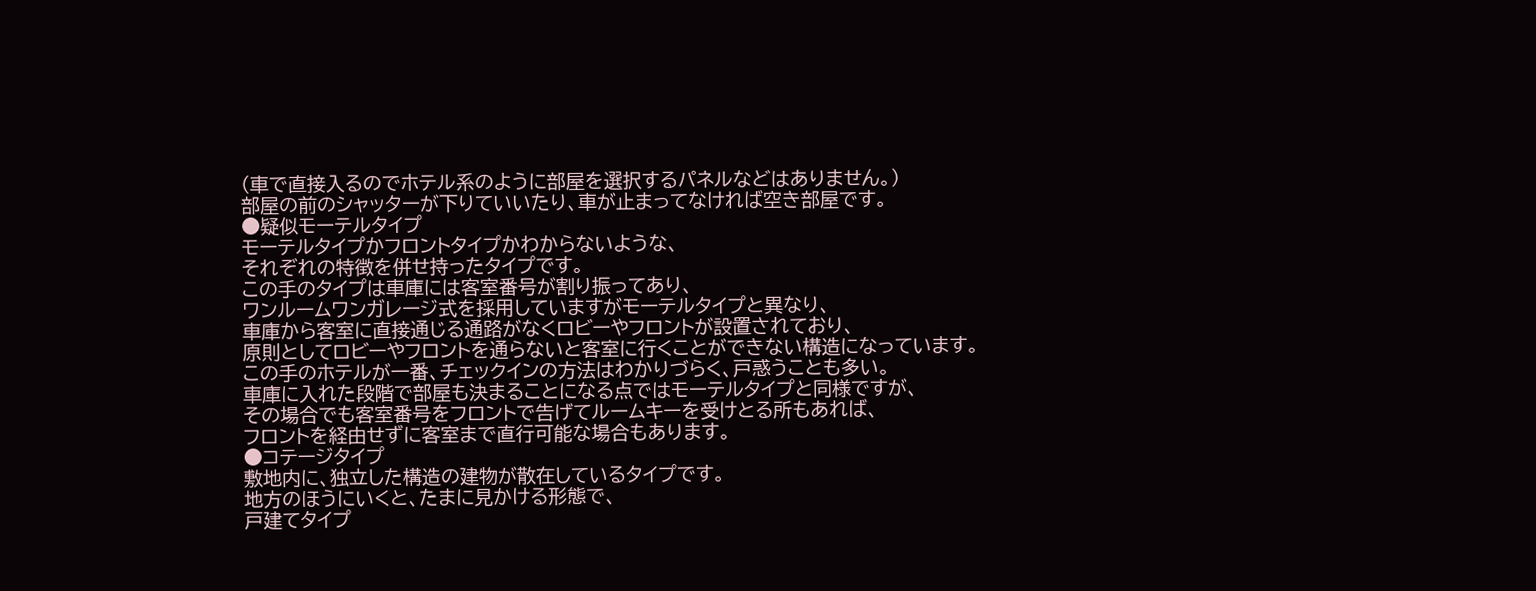(車で直接入るのでホテル系のように部屋を選択するパネルなどはありません。)
部屋の前のシャッターが下りていいたり、車が止まってなければ空き部屋です。
●疑似モーテルタイプ
モーテルタイプかフロントタイプかわからないような、
それぞれの特徴を併せ持ったタイプです。
この手のタイプは車庫には客室番号が割り振ってあり、
ワンルームワンガレージ式を採用していますがモーテルタイプと異なり、
車庫から客室に直接通じる通路がなくロビーやフロントが設置されており、
原則としてロビーやフロントを通らないと客室に行くことができない構造になっています。
この手のホテルが一番、チェックインの方法はわかりづらく、戸惑うことも多い。
車庫に入れた段階で部屋も決まることになる点ではモーテルタイプと同様ですが、
その場合でも客室番号をフロントで告げてルームキーを受けとる所もあれば、
フロントを経由せずに客室まで直行可能な場合もあります。
●コテージタイプ
敷地内に、独立した構造の建物が散在しているタイプです。
地方のほうにいくと、たまに見かける形態で、
戸建てタイプ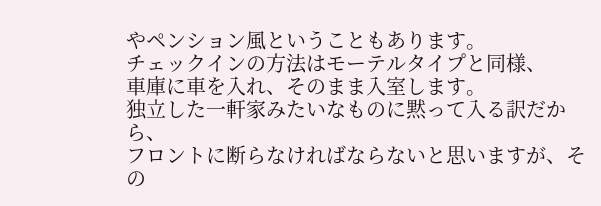やペンション風ということもあります。
チェックインの方法はモーテルタイプと同様、
車庫に車を入れ、そのまま入室します。
独立した一軒家みたいなものに黙って入る訳だから、
フロントに断らなければならないと思いますが、その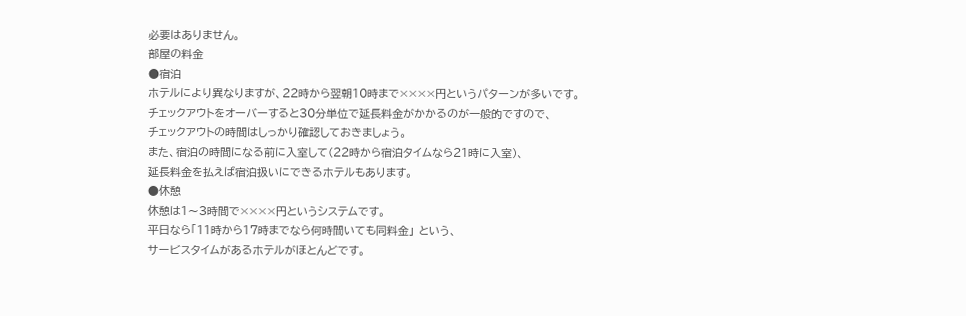必要はありません。
部屋の料金
●宿泊
ホテルにより異なりますが、22時から翌朝10時まで××××円というパターンが多いです。
チェックアウトをオーバーすると30分単位で延長料金がかかるのが一般的ですので、
チェックアウトの時間はしっかり確認しておきましょう。
また、宿泊の時間になる前に入室して(22時から宿泊タイムなら21時に入室)、
延長料金を払えば宿泊扱いにできるホテルもあります。
●休憩
休憩は1〜3時間で××××円というシステムです。
平日なら「11時から17時までなら何時間いても同料金」 という、
サービスタイムがあるホテルがほとんどです。